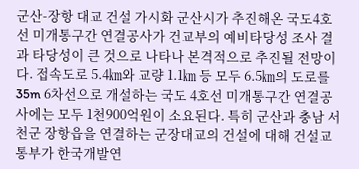군산-장항 대교 건설 가시화 군산시가 추진해온 국도4호선 미개통구간 연결공사가 건교부의 예비타당성 조사 결과 타당성이 큰 것으로 나타나 본격적으로 추진될 전망이다. 접속도로 5.4㎞와 교량 1.1㎞ 등 모두 6.5㎞의 도로를 35m 6차선으로 개설하는 국도 4호선 미개통구간 연결공사에는 모두 1천900억원이 소요된다. 특히 군산과 충남 서천군 장항읍을 연결하는 군장대교의 건설에 대해 건설교통부가 한국개발연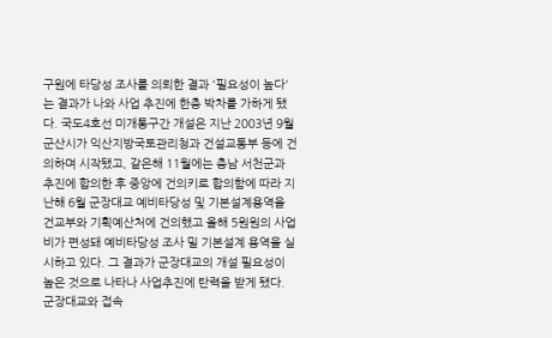구원에 타당성 조사를 의뢰한 결과 '필요성이 높다'는 결과가 나와 사업 추진에 한층 박차를 가하게 됐다. 국도4호선 미개통구간 개설은 지난 2003년 9월 군산시가 익산지방국토관리청과 건설교통부 등에 건의하며 시작됐고, 같은해 11월에는 충남 서천군과 추진에 합의한 후 중앙에 건의키로 합의함에 따라 지난해 6월 군장대교 예비타당성 및 기본설계용역을 건교부와 기획예산처에 건의했고 올해 5원원의 사업비가 편성돼 예비타당성 조사 밀 기본설계 용역을 실시하고 있다. 그 결과가 군장대교의 개설 필요성이 높은 것으로 나타나 사업추진에 탄력을 받게 됐다. 군장대교와 접속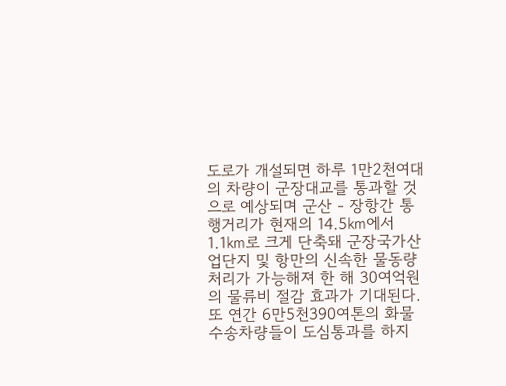도로가 개설되면 하루 1만2천여대의 차량이 군장대교를 통과할 것으로 예상되며 군산 - 장항간 통행거리가 현재의 14.5㎞에서 1.1㎞로 크게 단축돼 군장국가산업단지 및 항만의 신속한 물동량 처리가 가능해져 한 해 30여억원의 물류비 절감 효과가 기대된다. 또 연간 6만5천390여톤의 화물수송차량들이 도심통과를 하지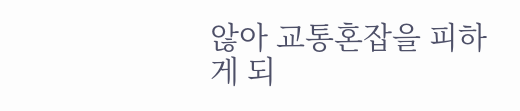않아 교통혼잡을 피하게 되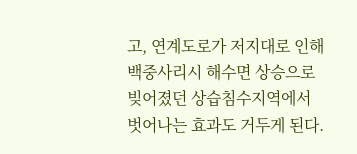고, 연계도로가 저지대로 인해 백중사리시 해수면 상승으로 빚어졌던 상습침수지역에서 벗어나는 효과도 거두게 된다.